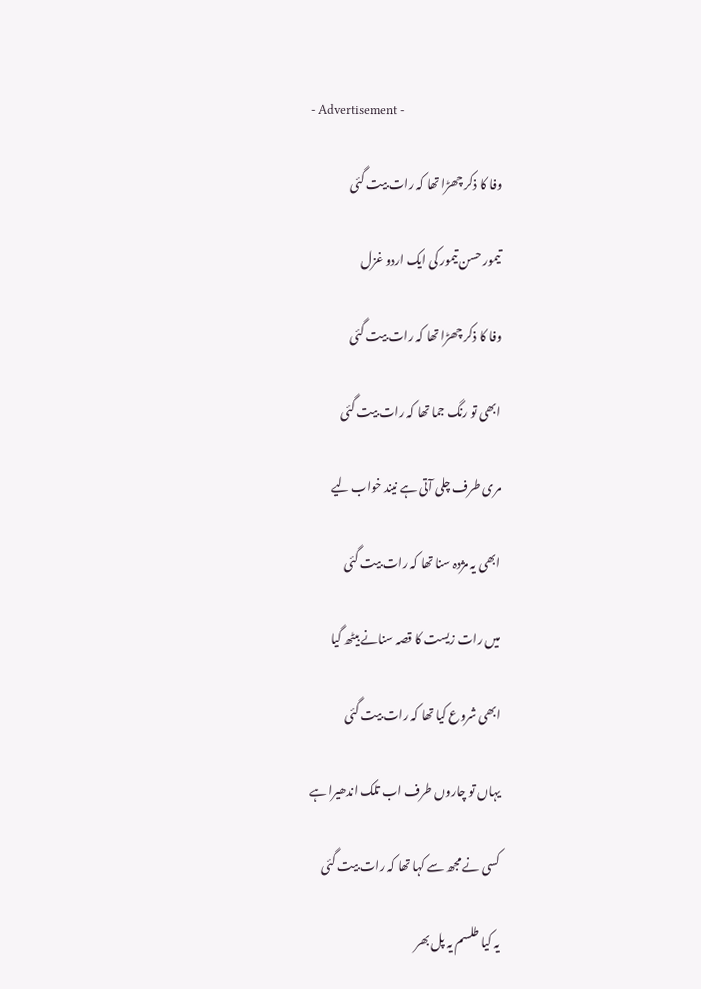- Advertisement -

وفا کا ذکر چھڑا تھا کہ رات بیت گئی

تیمور حسن تیمور کی ایک اردو غزل

وفا کا ذکر چھڑا تھا کہ رات بیت گئی

ابھی تو رنگ جما تھا کہ رات بیت گئی

مری طرف چلی آتی ہے نیند خواب لیے

ابھی یہ مژدہ سنا تھا کہ رات بیت گئی

میں رات زیست کا قصہ سنانے بیٹھ گیا

ابھی شروع کیا تھا کہ رات بیت گئی

یہاں تو چاروں طرف اب تلک اندھیرا ہے

کسی نے مجھ سے کہا تھا کہ رات بیت گئی

یہ کیا طلسم یہ پل بھر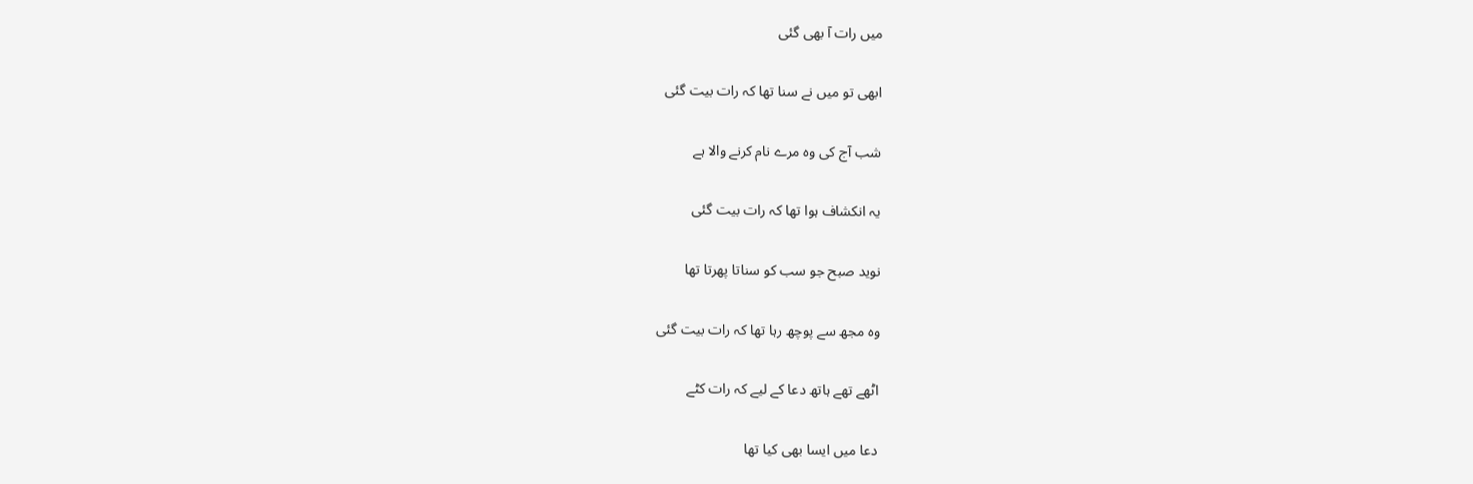میں رات آ بھی گئی

ابھی تو میں نے سنا تھا کہ رات بیت گئی

شب آج کی وہ مرے نام کرنے والا ہے

یہ انکشاف ہوا تھا کہ رات بیت گئی

نوید صبح جو سب کو سناتا پھرتا تھا

وہ مجھ سے پوچھ رہا تھا کہ رات بیت گئی

اٹھے تھے ہاتھ دعا کے لیے کہ رات کٹے

دعا میں ایسا بھی کیا تھا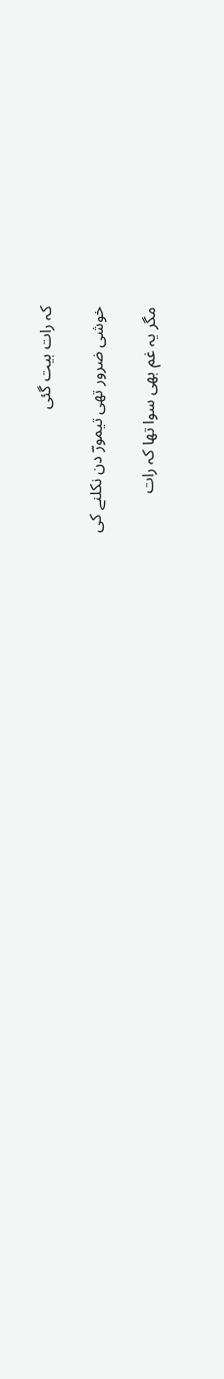کہ رات بیت گئی

خوشی ضرور تھی تیمورؔ دن نکلنے کی

مگر یہ غم بھی سوا تھا کہ رات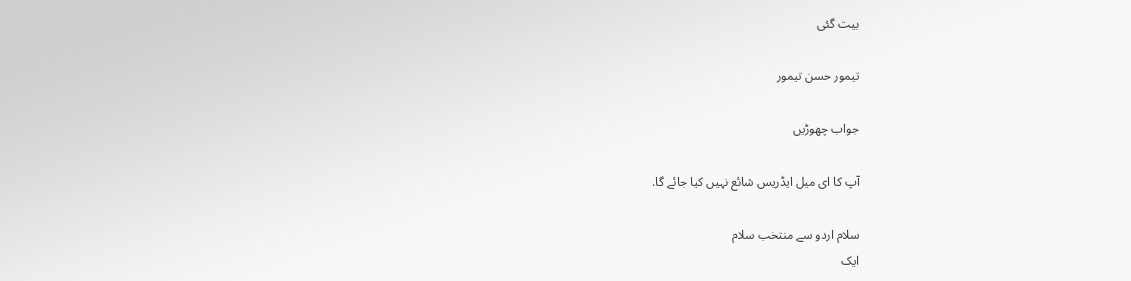بیت گئی

تیمور حسن تیمور

جواب چھوڑیں

آپ کا ای میل ایڈریس شائع نہیں کیا جائے گا.

سلام اردو سے منتخب سلام
ایک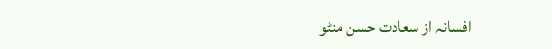افسانہ از سعادت حسن منٹو